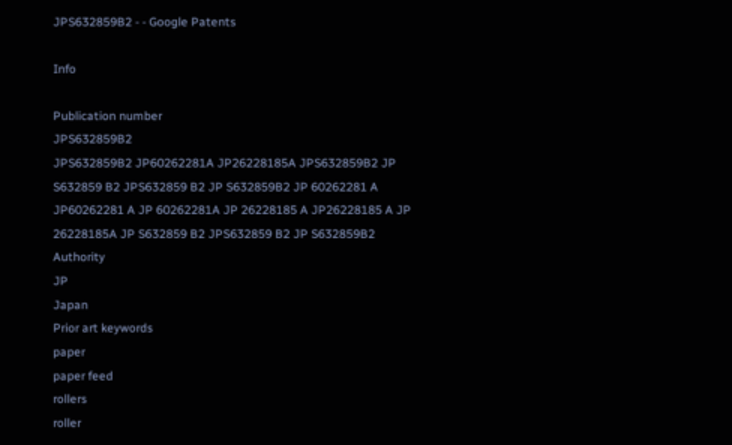JPS632859B2 - - Google Patents

Info

Publication number
JPS632859B2
JPS632859B2 JP60262281A JP26228185A JPS632859B2 JP S632859 B2 JPS632859 B2 JP S632859B2 JP 60262281 A JP60262281 A JP 60262281A JP 26228185 A JP26228185 A JP 26228185A JP S632859 B2 JPS632859 B2 JP S632859B2
Authority
JP
Japan
Prior art keywords
paper
paper feed
rollers
roller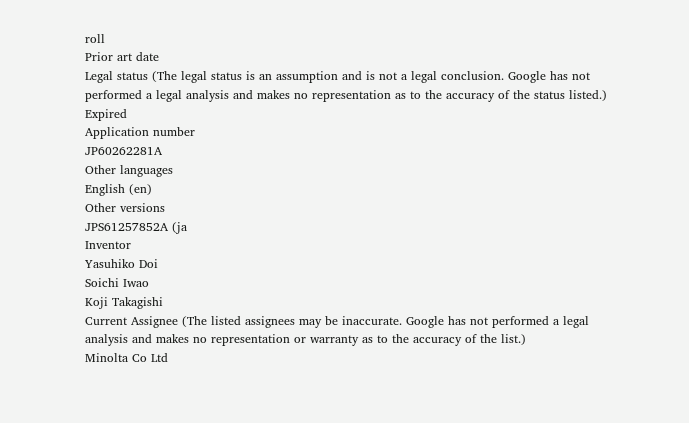roll
Prior art date
Legal status (The legal status is an assumption and is not a legal conclusion. Google has not performed a legal analysis and makes no representation as to the accuracy of the status listed.)
Expired
Application number
JP60262281A
Other languages
English (en)
Other versions
JPS61257852A (ja
Inventor
Yasuhiko Doi
Soichi Iwao
Koji Takagishi
Current Assignee (The listed assignees may be inaccurate. Google has not performed a legal analysis and makes no representation or warranty as to the accuracy of the list.)
Minolta Co Ltd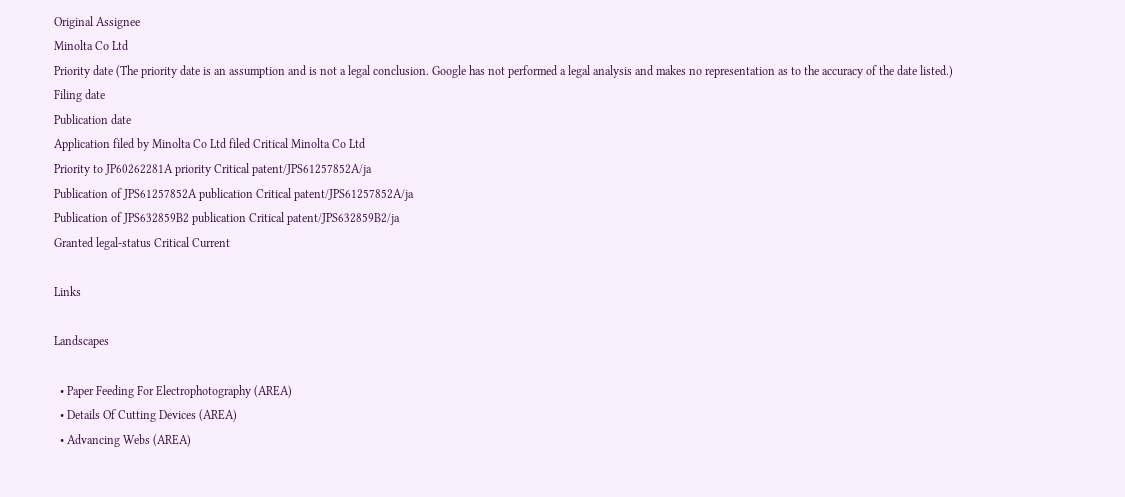Original Assignee
Minolta Co Ltd
Priority date (The priority date is an assumption and is not a legal conclusion. Google has not performed a legal analysis and makes no representation as to the accuracy of the date listed.)
Filing date
Publication date
Application filed by Minolta Co Ltd filed Critical Minolta Co Ltd
Priority to JP60262281A priority Critical patent/JPS61257852A/ja
Publication of JPS61257852A publication Critical patent/JPS61257852A/ja
Publication of JPS632859B2 publication Critical patent/JPS632859B2/ja
Granted legal-status Critical Current

Links

Landscapes

  • Paper Feeding For Electrophotography (AREA)
  • Details Of Cutting Devices (AREA)
  • Advancing Webs (AREA)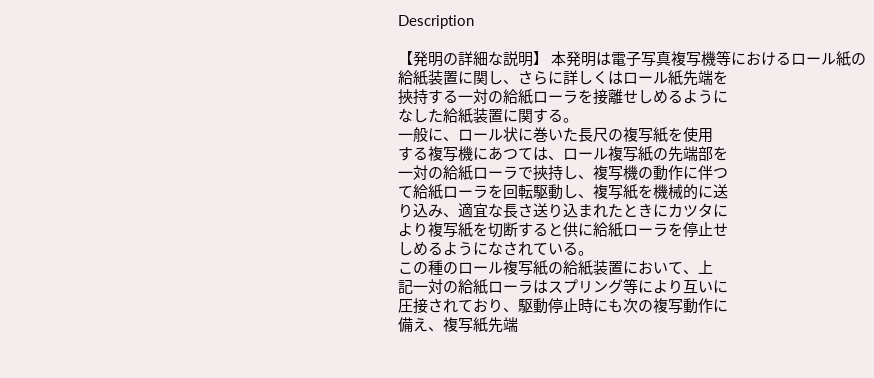Description

【発明の詳細な説明】 本発明は電子写真複写機等におけるロール紙の
給紙装置に関し、さらに詳しくはロール紙先端を
挾持する一対の給紙ローラを接離せしめるように
なした給紙装置に関する。
一般に、ロール状に巻いた長尺の複写紙を使用
する複写機にあつては、ロール複写紙の先端部を
一対の給紙ローラで挾持し、複写機の動作に伴つ
て給紙ローラを回転駆動し、複写紙を機械的に送
り込み、適宜な長さ送り込まれたときにカツタに
より複写紙を切断すると供に給紙ローラを停止せ
しめるようになされている。
この種のロール複写紙の給紙装置において、上
記一対の給紙ローラはスプリング等により互いに
圧接されており、駆動停止時にも次の複写動作に
備え、複写紙先端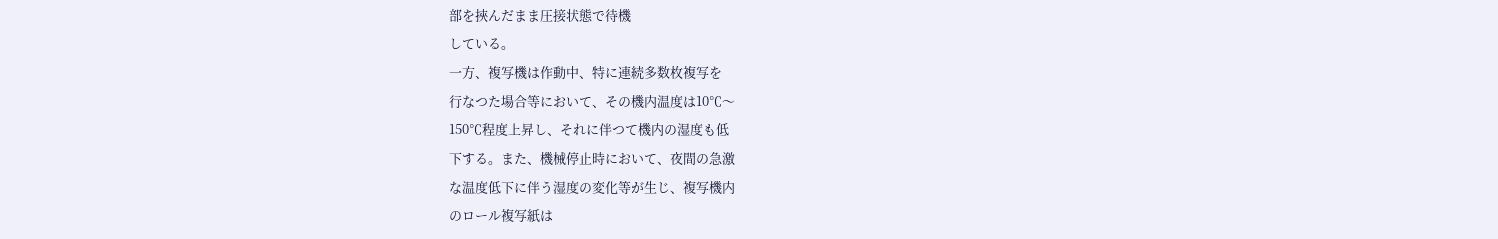部を挾んだまま圧接状態で待機
している。
一方、複写機は作動中、特に連続多数枚複写を
行なつた場合等において、その機内温度は10℃〜
150℃程度上昇し、それに伴つて機内の湿度も低
下する。また、機械停止時において、夜間の急激
な温度低下に伴う湿度の変化等が生じ、複写機内
のロール複写紙は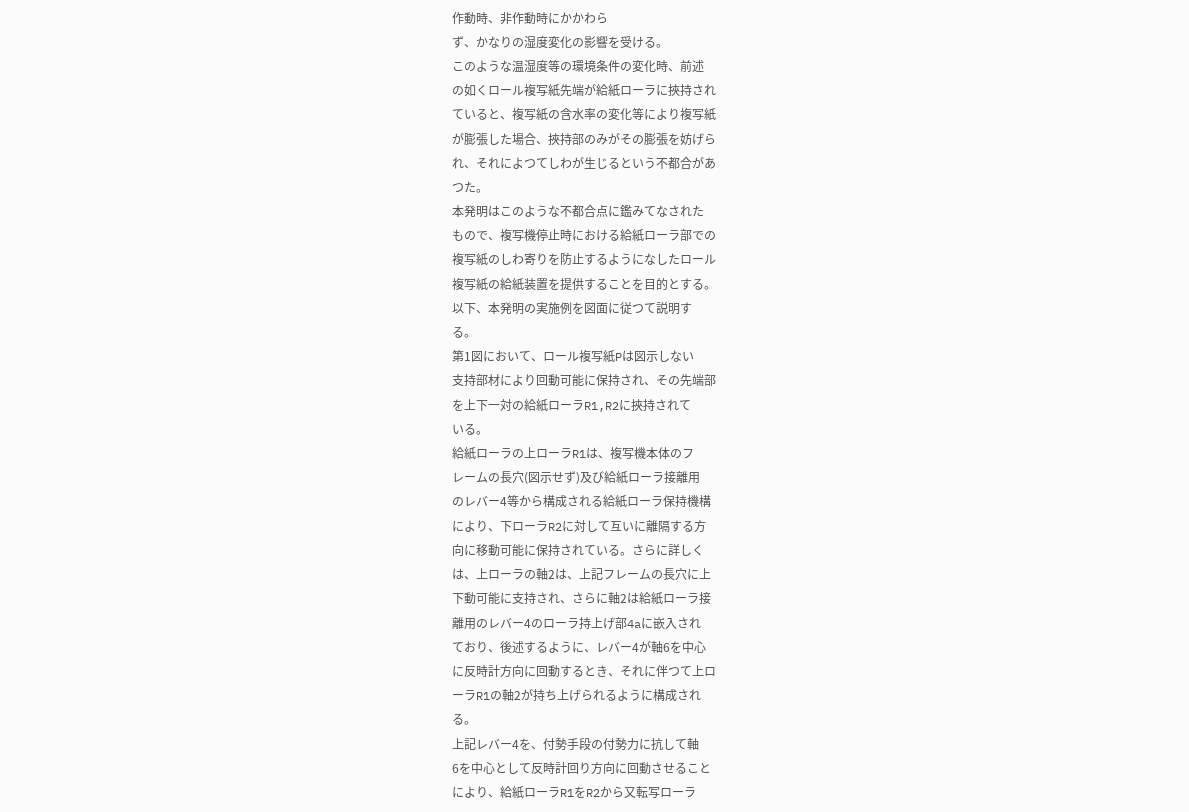作動時、非作動時にかかわら
ず、かなりの湿度変化の影響を受ける。
このような温湿度等の環境条件の変化時、前述
の如くロール複写紙先端が給紙ローラに挾持され
ていると、複写紙の含水率の変化等により複写紙
が膨張した場合、挾持部のみがその膨張を妨げら
れ、それによつてしわが生じるという不都合があ
つた。
本発明はこのような不都合点に鑑みてなされた
もので、複写機停止時における給紙ローラ部での
複写紙のしわ寄りを防止するようになしたロール
複写紙の給紙装置を提供することを目的とする。
以下、本発明の実施例を図面に従つて説明す
る。
第1図において、ロール複写紙Pは図示しない
支持部材により回動可能に保持され、その先端部
を上下一対の給紙ローラR1,R2に挾持されて
いる。
給紙ローラの上ローラR1は、複写機本体のフ
レームの長穴(図示せず)及び給紙ローラ接離用
のレバー4等から構成される給紙ローラ保持機構
により、下ローラR2に対して互いに離隔する方
向に移動可能に保持されている。さらに詳しく
は、上ローラの軸2は、上記フレームの長穴に上
下動可能に支持され、さらに軸2は給紙ローラ接
離用のレバー4のローラ持上げ部4aに嵌入され
ており、後述するように、レバー4が軸6を中心
に反時計方向に回動するとき、それに伴つて上ロ
ーラR1の軸2が持ち上げられるように構成され
る。
上記レバー4を、付勢手段の付勢力に抗して軸
6を中心として反時計回り方向に回動させること
により、給紙ローラR1をR2から又転写ローラ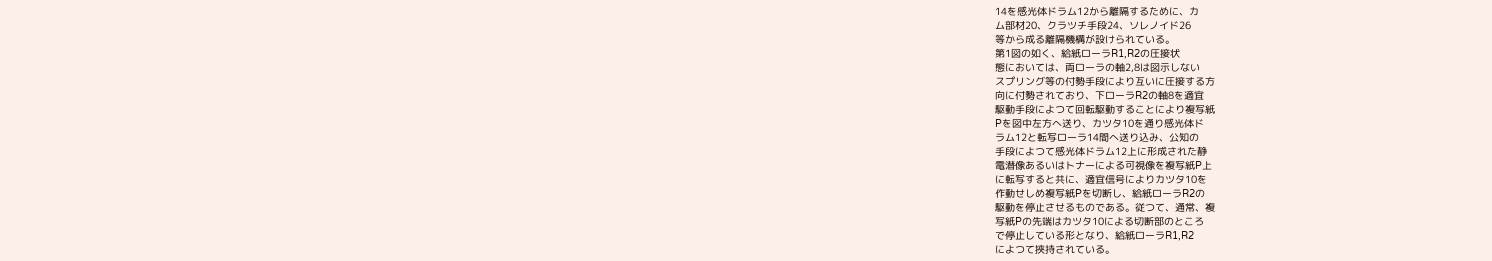14を感光体ドラム12から離隔するために、カ
ム部材20、クラツチ手段24、ソレノイド26
等から成る離隔機構が設けられている。
第1図の如く、給紙ローラR1,R2の圧接状
態においては、両ローラの軸2,8は図示しない
スプリング等の付勢手段により互いに圧接する方
向に付勢されており、下ローラR2の軸8を適宜
駆動手段によつて回転駆動することにより複写紙
Pを図中左方へ送り、カツタ10を通り感光体ド
ラム12と転写ローラ14間へ送り込み、公知の
手段によつて感光体ドラム12上に形成された静
電潜像あるいはトナーによる可視像を複写紙P上
に転写すると共に、適宜信号によりカツタ10を
作動せしめ複写紙Pを切断し、給紙ローラR2の
駆動を停止させるものである。従つて、通常、複
写紙Pの先端はカツタ10による切断部のところ
で停止している形となり、給紙ローラR1,R2
によつて挾持されている。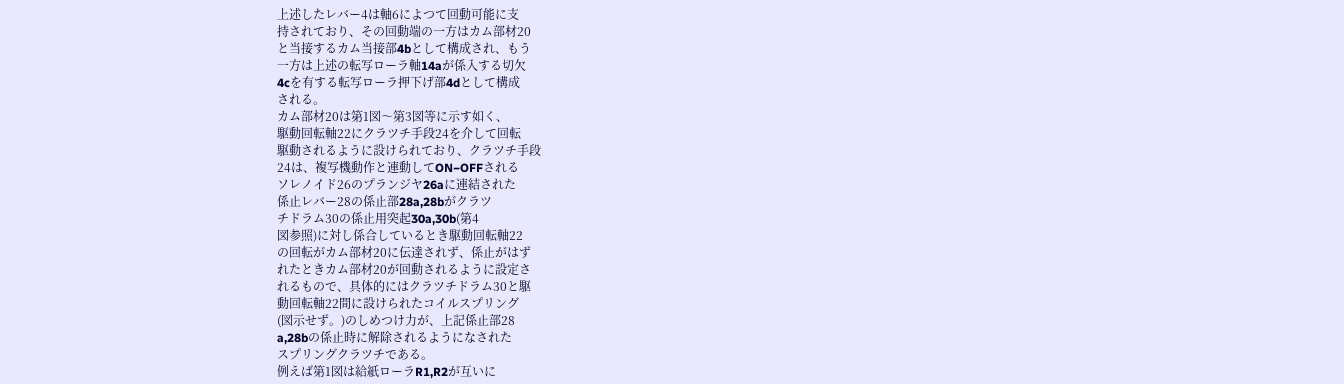上述したレバー4は軸6によつて回動可能に支
持されており、その回動端の一方はカム部材20
と当接するカム当接部4bとして構成され、もう
一方は上述の転写ローラ軸14aが係入する切欠
4cを有する転写ローラ押下げ部4dとして構成
される。
カム部材20は第1図〜第3図等に示す如く、
駆動回転軸22にクラツチ手段24を介して回転
駆動されるように設けられており、クラツチ手段
24は、複写機動作と連動してON−OFFされる
ソレノイド26のプランジヤ26aに連結された
係止レバー28の係止部28a,28bがクラツ
チドラム30の係止用突起30a,30b(第4
図参照)に対し係合しているとき駆動回転軸22
の回転がカム部材20に伝達されず、係止がはず
れたときカム部材20が回動されるように設定さ
れるもので、具体的にはクラツチドラム30と駆
動回転軸22間に設けられたコイルスプリング
(図示せず。)のしめつけ力が、上記係止部28
a,28bの係止時に解除されるようになされた
スプリングクラツチである。
例えば第1図は給紙ローラR1,R2が互いに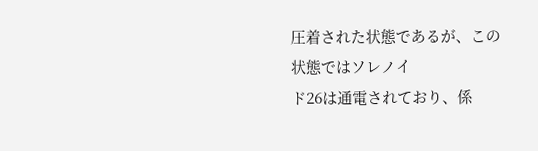圧着された状態であるが、この状態ではソレノイ
ド26は通電されており、係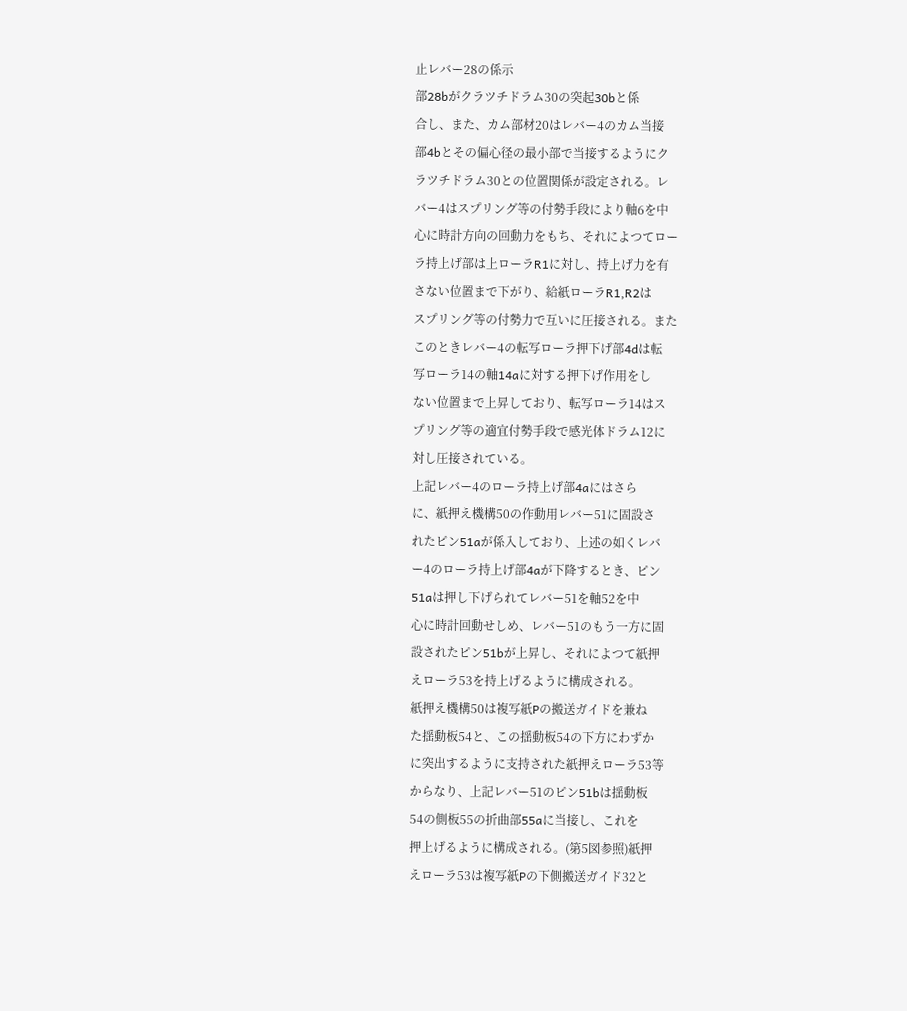止レバー28の係示
部28bがクラツチドラム30の突起30bと係
合し、また、カム部材20はレバー4のカム当接
部4bとその偏心径の最小部で当接するようにク
ラツチドラム30との位置関係が設定される。レ
バー4はスプリング等の付勢手段により軸6を中
心に時計方向の回動力をもち、それによつてロー
ラ持上げ部は上ローラR1に対し、持上げ力を有
さない位置まで下がり、給紙ローラR1,R2は
スプリング等の付勢力で互いに圧接される。また
このときレバー4の転写ローラ押下げ部4dは転
写ローラ14の軸14aに対する押下げ作用をし
ない位置まで上昇しており、転写ローラ14はス
プリング等の適宜付勢手段で感光体ドラム12に
対し圧接されている。
上記レバー4のローラ持上げ部4aにはさら
に、紙押え機構50の作動用レバー51に固設さ
れたピン51aが係入しており、上述の如くレバ
ー4のローラ持上げ部4aが下降するとき、ピン
51aは押し下げられてレバー51を軸52を中
心に時計回動せしめ、レバー51のもう一方に固
設されたピン51bが上昇し、それによつて紙押
えローラ53を持上げるように構成される。
紙押え機構50は複写紙Pの搬送ガイドを兼ね
た揺動板54と、この揺動板54の下方にわずか
に突出するように支持された紙押えローラ53等
からなり、上記レバー51のピン51bは揺動板
54の側板55の折曲部55aに当接し、これを
押上げるように構成される。(第5図参照)紙押
えローラ53は複写紙Pの下側搬送ガイド32と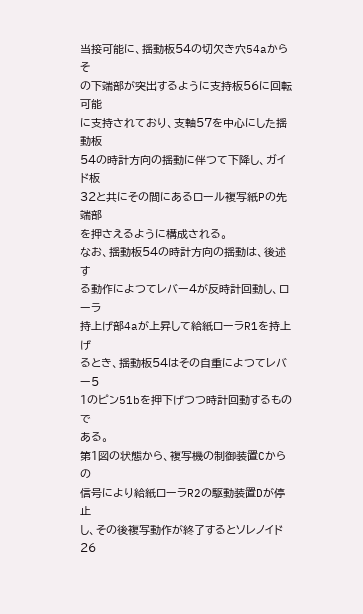当接可能に、揺動板54の切欠き穴54aからそ
の下端部が突出するように支持板56に回転可能
に支持されており、支軸57を中心にした揺動板
54の時計方向の揺動に伴つて下降し、ガイド板
32と共にその間にあるロール複写紙Pの先端部
を押さえるように構成される。
なお、揺動板54の時計方向の揺動は、後述す
る動作によつてレバー4が反時計回動し、ローラ
持上げ部4aが上昇して給紙ローラR1を持上げ
るとき、揺動板54はその自重によつてレバー5
1のピン51bを押下げつつ時計回動するもので
ある。
第1図の状態から、複写機の制御装置Cからの
信号により給紙ローラR2の駆動装置Dが停止
し、その後複写動作が終了するとソレノイド26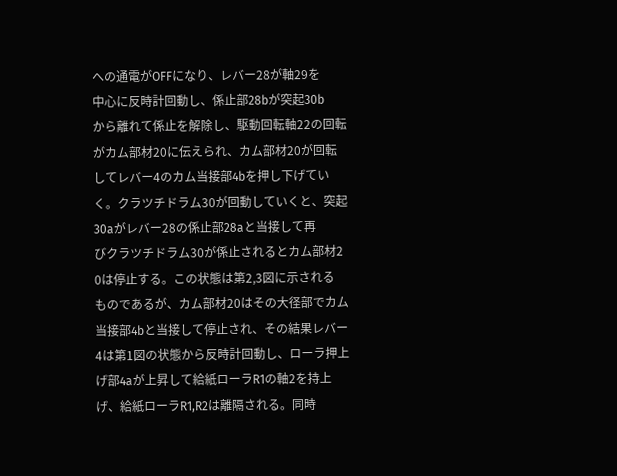への通電がOFFになり、レバー28が軸29を
中心に反時計回動し、係止部28bが突起30b
から離れて係止を解除し、駆動回転軸22の回転
がカム部材20に伝えられ、カム部材20が回転
してレバー4のカム当接部4bを押し下げてい
く。クラツチドラム30が回動していくと、突起
30aがレバー28の係止部28aと当接して再
びクラツチドラム30が係止されるとカム部材2
0は停止する。この状態は第2,3図に示される
ものであるが、カム部材20はその大径部でカム
当接部4bと当接して停止され、その結果レバー
4は第1図の状態から反時計回動し、ローラ押上
げ部4aが上昇して給紙ローラR1の軸2を持上
げ、給紙ローラR1,R2は離隔される。同時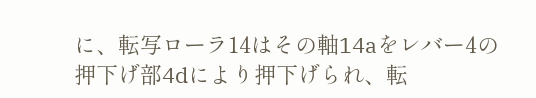に、転写ローラ14はその軸14aをレバー4の
押下げ部4dにより押下げられ、転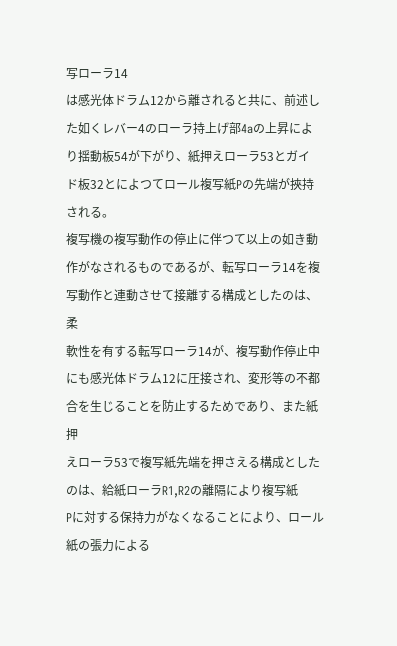写ローラ14
は感光体ドラム12から離されると共に、前述し
た如くレバー4のローラ持上げ部4aの上昇によ
り揺動板54が下がり、紙押えローラ53とガイ
ド板32とによつてロール複写紙Pの先端が挾持
される。
複写機の複写動作の停止に伴つて以上の如き動
作がなされるものであるが、転写ローラ14を複
写動作と連動させて接離する構成としたのは、柔
軟性を有する転写ローラ14が、複写動作停止中
にも感光体ドラム12に圧接され、変形等の不都
合を生じることを防止するためであり、また紙押
えローラ53で複写紙先端を押さえる構成とした
のは、給紙ローラR1,R2の離隔により複写紙
Pに対する保持力がなくなることにより、ロール
紙の張力による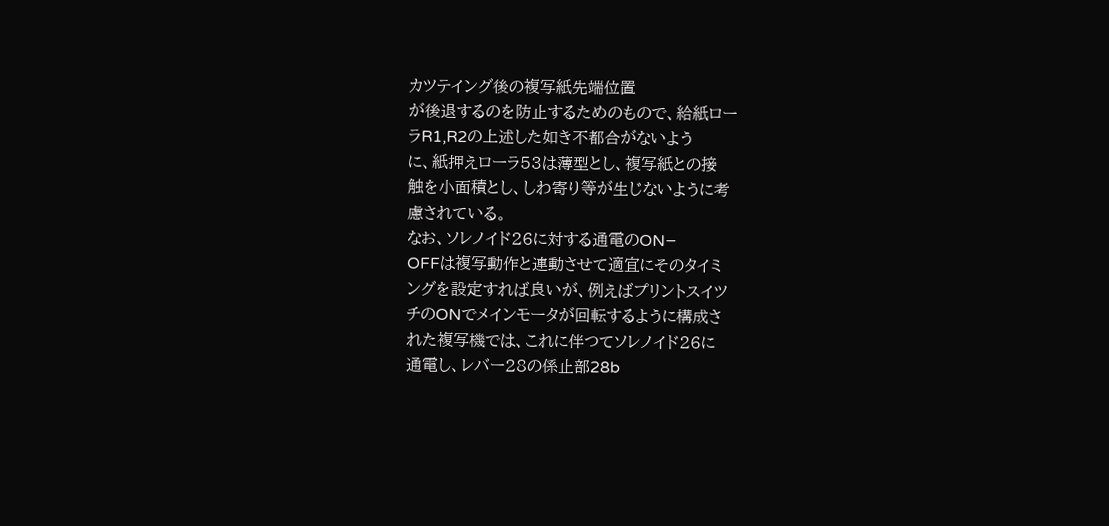カツテイング後の複写紙先端位置
が後退するのを防止するためのもので、給紙ロー
ラR1,R2の上述した如き不都合がないよう
に、紙押えローラ53は薄型とし、複写紙との接
触を小面積とし、しわ寄り等が生じないように考
慮されている。
なお、ソレノイド26に対する通電のON−
OFFは複写動作と連動させて適宜にそのタイミ
ングを設定すれば良いが、例えばプリントスイツ
チのONでメインモータが回転するように構成さ
れた複写機では、これに伴つてソレノイド26に
通電し、レバー28の係止部28b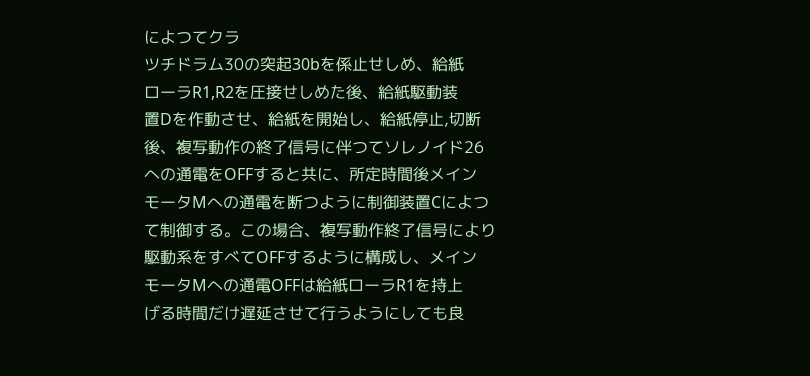によつてクラ
ツチドラム30の突起30bを係止せしめ、給紙
ローラR1,R2を圧接せしめた後、給紙駆動装
置Dを作動させ、給紙を開始し、給紙停止,切断
後、複写動作の終了信号に伴つてソレノイド26
への通電をOFFすると共に、所定時間後メイン
モータMへの通電を断つように制御装置Cによつ
て制御する。この場合、複写動作終了信号により
駆動系をすべてOFFするように構成し、メイン
モータMへの通電OFFは給紙ローラR1を持上
げる時間だけ遅延させて行うようにしても良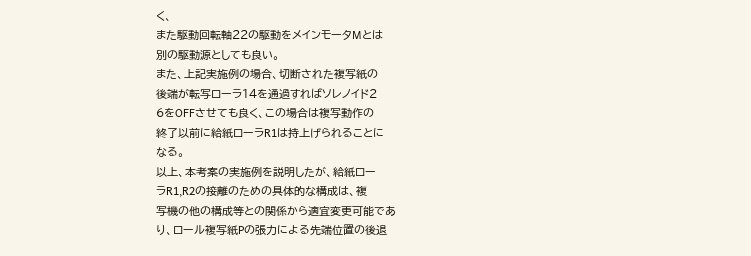く、
また駆動回転軸22の駆動をメインモータMとは
別の駆動源としても良い。
また、上記実施例の場合、切断された複写紙の
後端が転写ローラ14を通過すればソレノイド2
6をOFFさせても良く、この場合は複写動作の
終了以前に給紙ローラR1は持上げられることに
なる。
以上、本考案の実施例を説明したが、給紙ロー
ラR1,R2の接離のための具体的な構成は、複
写機の他の構成等との関係から適宜変更可能であ
り、ロール複写紙Pの張力による先端位置の後退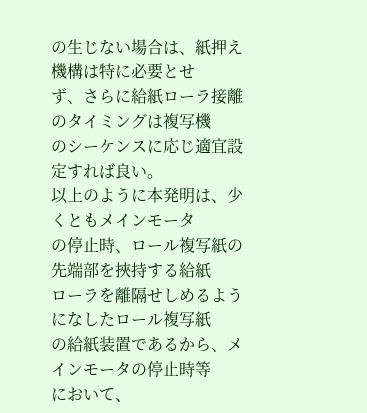の生じない場合は、紙押え機構は特に必要とせ
ず、さらに給紙ローラ接離のタイミングは複写機
のシーケンスに応じ適宜設定すれば良い。
以上のように本発明は、少くともメインモータ
の停止時、ロール複写紙の先端部を挾持する給紙
ローラを離隔せしめるようになしたロール複写紙
の給紙装置であるから、メインモータの停止時等
において、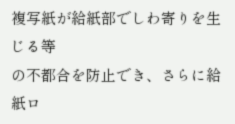複写紙が給紙部でしわ寄りを生じる等
の不都合を防止でき、さらに給紙ロ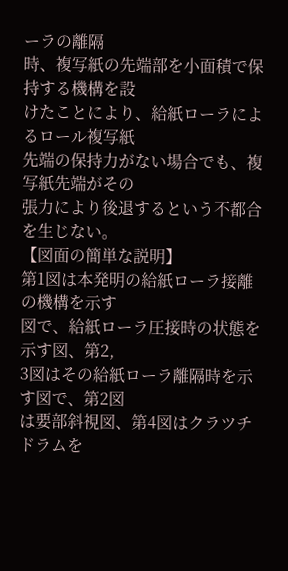ーラの離隔
時、複写紙の先端部を小面積で保持する機構を設
けたことにより、給紙ローラによるロール複写紙
先端の保持力がない場合でも、複写紙先端がその
張力により後退するという不都合を生じない。
【図面の簡単な説明】
第1図は本発明の給紙ローラ接離の機構を示す
図で、給紙ローラ圧接時の状態を示す図、第2,
3図はその給紙ローラ離隔時を示す図で、第2図
は要部斜視図、第4図はクラツチドラムを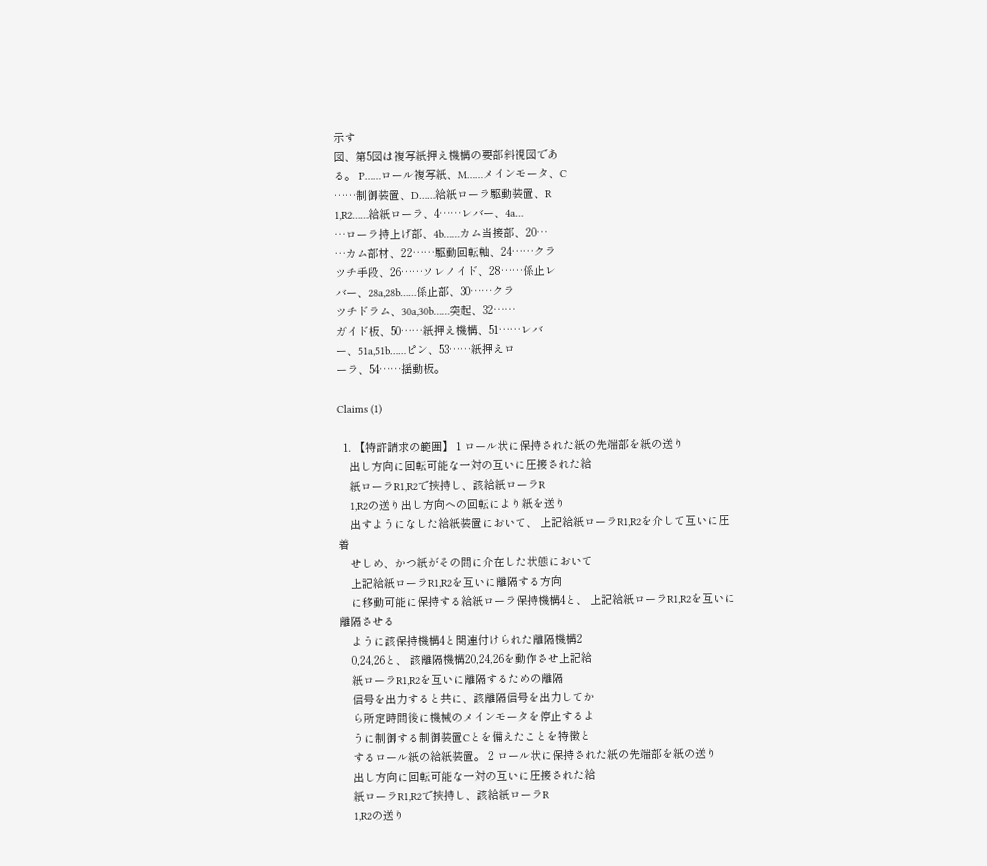示す
図、第5図は複写紙押え機構の要部斜視図であ
る。 P……ロール複写紙、M……メインモータ、C
……制御装置、D……給紙ローラ駆動装置、R
1,R2……給紙ローラ、4……レバー、4a…
…ローラ持上げ部、4b……カム当接部、20…
…カム部材、22……駆動回転軸、24……クラ
ツチ手段、26……ソレノイド、28……係止レ
バー、28a,28b……係止部、30……クラ
ツチドラム、30a,30b……突起、32……
ガイド板、50……紙押え機構、51……レバ
ー、51a,51b……ピン、53……紙押えロ
ーラ、54……揺動板。

Claims (1)

  1. 【特許請求の範囲】 1 ロール状に保持された紙の先端部を紙の送り
    出し方向に回転可能な一対の互いに圧接された給
    紙ローラR1,R2で挾持し、該給紙ローラR
    1,R2の送り出し方向への回転により紙を送り
    出すようになした給紙装置において、 上記給紙ローラR1,R2を介して互いに圧着
    せしめ、かつ紙がその間に介在した状態において
    上記給紙ローラR1,R2を互いに離隔する方向
    に移動可能に保持する給紙ローラ保持機構4と、 上記給紙ローラR1,R2を互いに離隔させる
    ように該保持機構4と関連付けられた離隔機構2
    0,24,26と、 該離隔機構20,24,26を動作させ上記給
    紙ローラR1,R2を互いに離隔するための離隔
    信号を出力すると共に、該離隔信号を出力してか
    ら所定時間後に機械のメインモータを停止するよ
    うに制御する制御装置Cとを備えたことを特徴と
    するロール紙の給紙装置。 2 ロール状に保持された紙の先端部を紙の送り
    出し方向に回転可能な一対の互いに圧接された給
    紙ローラR1,R2で挾持し、該給紙ローラR
    1,R2の送り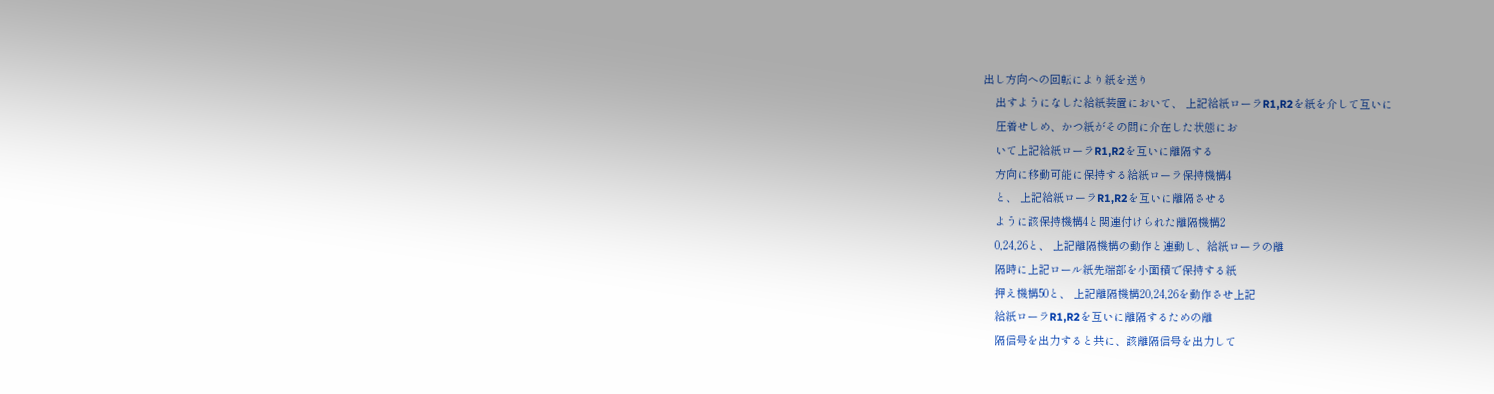出し方向への回転により紙を送り
    出すようになした給紙装置において、 上記給紙ローラR1,R2を紙を介して互いに
    圧着せしめ、かつ紙がその間に介在した状態にお
    いて上記給紙ローラR1,R2を互いに離隔する
    方向に移動可能に保持する給紙ローラ保持機構4
    と、 上記給紙ローラR1,R2を互いに離隔させる
    ように該保持機構4と関連付けられた離隔機構2
    0,24,26と、 上記離隔機構の動作と連動し、給紙ローラの離
    隔時に上記ロール紙先端部を小面積で保持する紙
    押え機構50と、 上記離隔機構20,24,26を動作させ上記
    給紙ローラR1,R2を互いに離隔するための離
    隔信号を出力すると共に、該離隔信号を出力して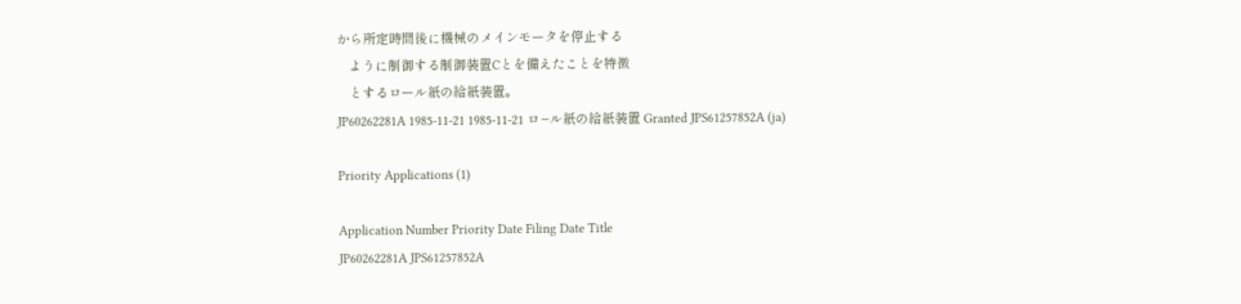から所定時間後に機械のメインモータを停止する
    ように制御する制御装置Cとを備えたことを特徴
    とするロール紙の給紙装置。
JP60262281A 1985-11-21 1985-11-21 ロ−ル紙の給紙装置 Granted JPS61257852A (ja)

Priority Applications (1)

Application Number Priority Date Filing Date Title
JP60262281A JPS61257852A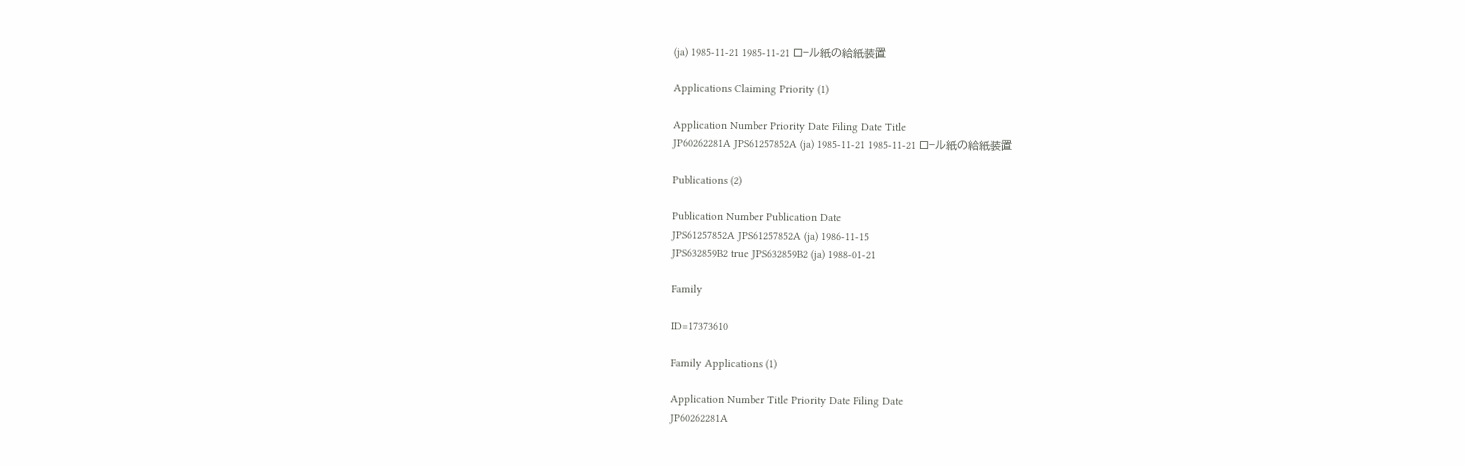(ja) 1985-11-21 1985-11-21 ロ−ル紙の給紙装置

Applications Claiming Priority (1)

Application Number Priority Date Filing Date Title
JP60262281A JPS61257852A (ja) 1985-11-21 1985-11-21 ロ−ル紙の給紙装置

Publications (2)

Publication Number Publication Date
JPS61257852A JPS61257852A (ja) 1986-11-15
JPS632859B2 true JPS632859B2 (ja) 1988-01-21

Family

ID=17373610

Family Applications (1)

Application Number Title Priority Date Filing Date
JP60262281A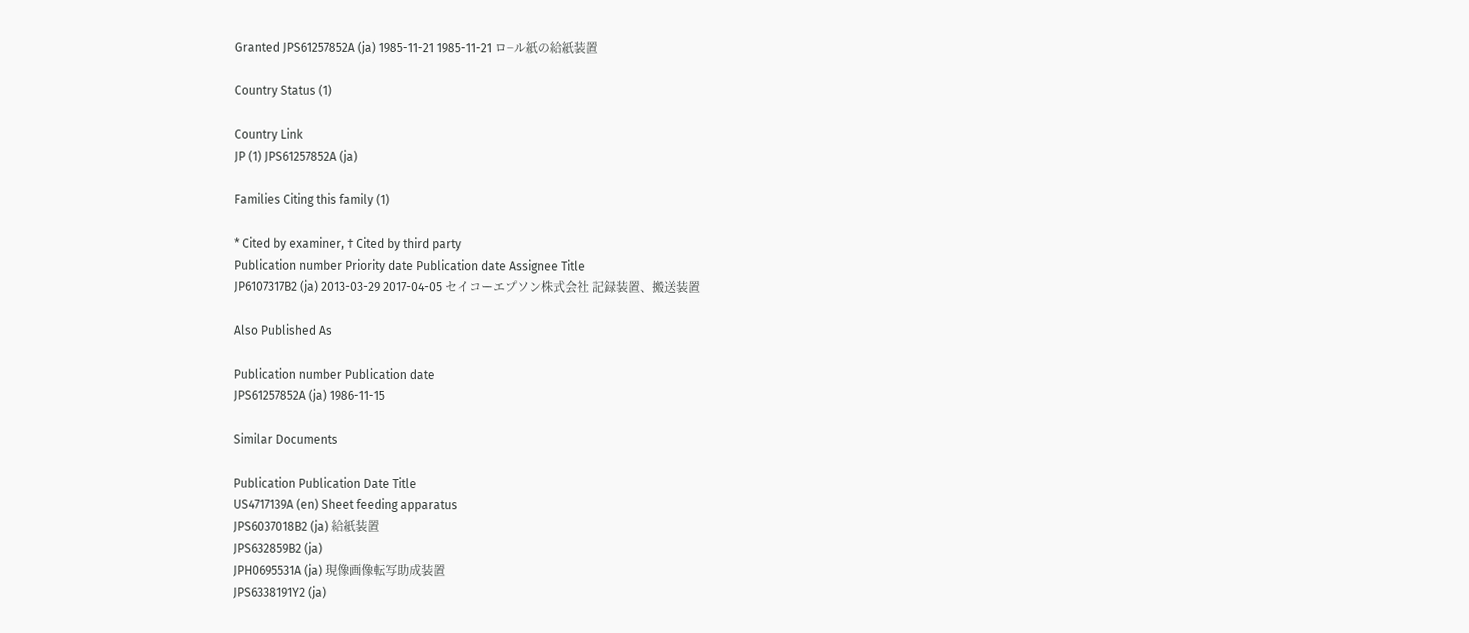Granted JPS61257852A (ja) 1985-11-21 1985-11-21 ロ−ル紙の給紙装置

Country Status (1)

Country Link
JP (1) JPS61257852A (ja)

Families Citing this family (1)

* Cited by examiner, † Cited by third party
Publication number Priority date Publication date Assignee Title
JP6107317B2 (ja) 2013-03-29 2017-04-05 セイコーエプソン株式会社 記録装置、搬送装置

Also Published As

Publication number Publication date
JPS61257852A (ja) 1986-11-15

Similar Documents

Publication Publication Date Title
US4717139A (en) Sheet feeding apparatus
JPS6037018B2 (ja) 給紙装置
JPS632859B2 (ja)
JPH0695531A (ja) 現像画像転写助成装置
JPS6338191Y2 (ja)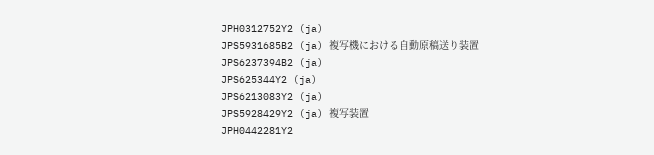JPH0312752Y2 (ja)
JPS5931685B2 (ja) 複写機における自動原稿送り装置
JPS6237394B2 (ja)
JPS625344Y2 (ja)
JPS6213083Y2 (ja)
JPS5928429Y2 (ja) 複写装置
JPH0442281Y2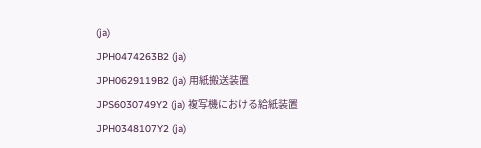(ja)
JPH0474263B2 (ja)
JPH0629119B2 (ja) 用紙搬送装置
JPS6030749Y2 (ja) 複写機における給紙装置
JPH0348107Y2 (ja)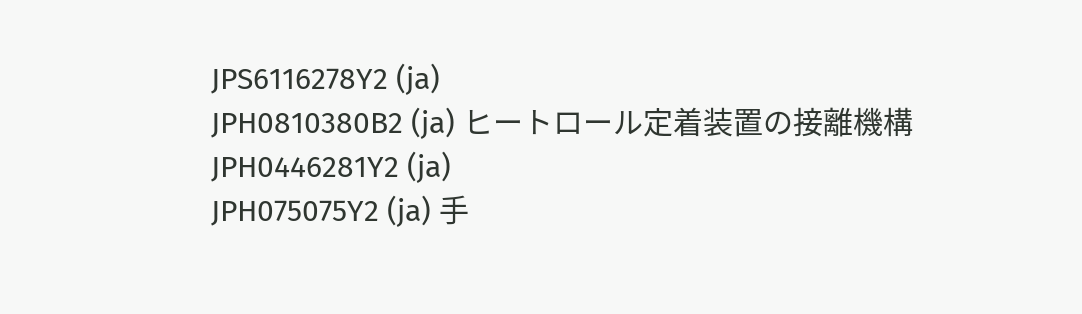JPS6116278Y2 (ja)
JPH0810380B2 (ja) ヒートロール定着装置の接離機構
JPH0446281Y2 (ja)
JPH075075Y2 (ja) 手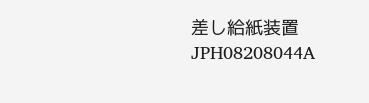差し給紙装置
JPH08208044A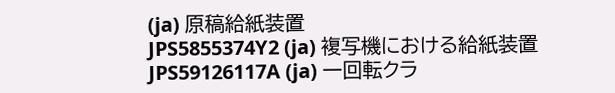(ja) 原稿給紙装置
JPS5855374Y2 (ja) 複写機における給紙装置
JPS59126117A (ja) 一回転クラ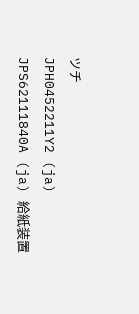ツチ
JPH0452211Y2 (ja)
JPS62111840A (ja) 給紙装置